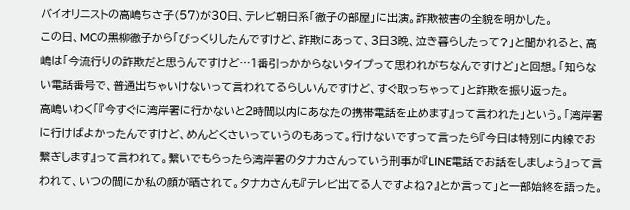バイオリニストの高嶋ちさ子(57)が30日、テレビ朝日系「徹子の部屋」に出演。詐欺被害の全貌を明かした。
この日、MCの黒柳徹子から「びっくりしたんですけど、詐欺にあって、3日3晩、泣き暮らしたって?」と聞かれると、高嶋は「今流行りの詐欺だと思うんですけど…1番引っかからないタイプって思われがちなんですけど」と回想。「知らない電話番号で、普通出ちゃいけないって言われてるらしいんですけど、すぐ取っちゃって」と詐欺を振り返った。
高嶋いわく「『今すぐに湾岸署に行かないと2時間以内にあなたの携帯電話を止めます』って言われた」という。「湾岸署に行けばよかったんですけど、めんどくさいっていうのもあって。行けないですって言ったら『今日は特別に内線でお繋ぎします』って言われて。繋いでもらったら湾岸署のタナカさんっていう刑事が『LINE電話でお話をしましょう』って言われて、いつの間にか私の顔が晒されて。タナカさんも『テレビ出てる人ですよね?』とか言って」と一部始終を語った。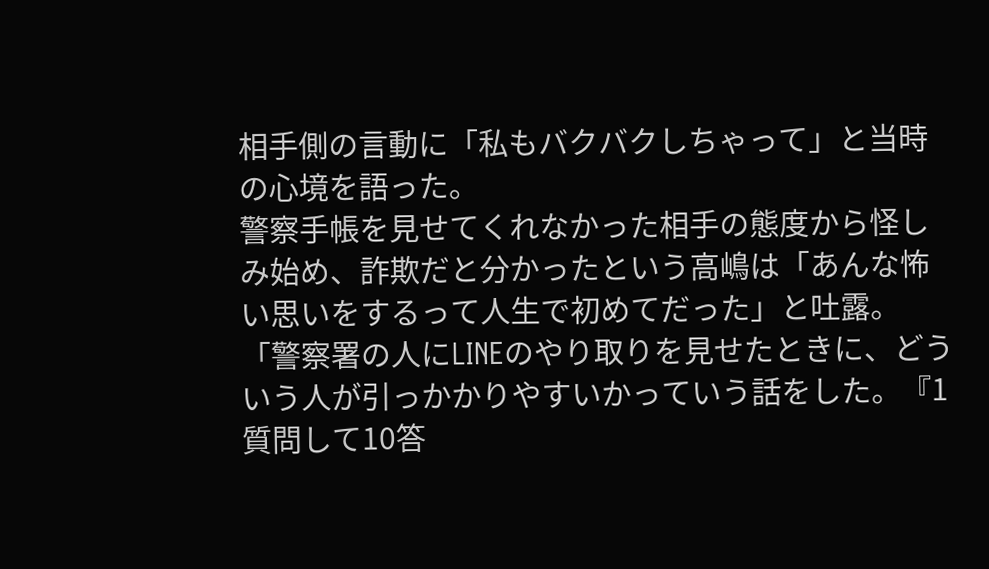相手側の言動に「私もバクバクしちゃって」と当時の心境を語った。
警察手帳を見せてくれなかった相手の態度から怪しみ始め、詐欺だと分かったという高嶋は「あんな怖い思いをするって人生で初めてだった」と吐露。「警察署の人にLINEのやり取りを見せたときに、どういう人が引っかかりやすいかっていう話をした。『1質問して10答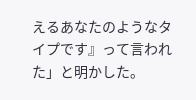えるあなたのようなタイプです』って言われた」と明かした。